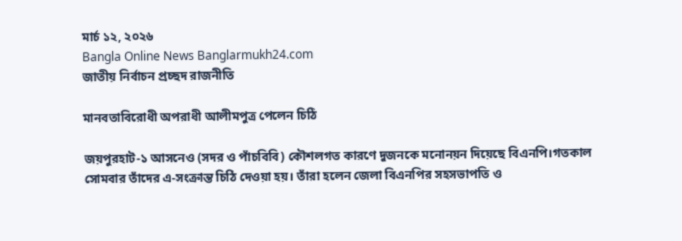মার্চ ১২, ২০২৬
Bangla Online News Banglarmukh24.com
জাতীয় নির্বাচন প্রচ্ছদ রাজনীতি

মানবতাবিরোধী অপরাধী আলীমপুত্র পেলেন চিঠি

জয়পুরহাট-১ আসনেও (সদর ও পাঁচবিবি) কৌশলগত কারণে দুজনকে মনোনয়ন দিয়েছে বিএনপি।গতকাল সোমবার তাঁদের এ-সংক্রান্ত চিঠি দেওয়া হয়। তাঁরা হলেন জেলা বিএনপির সহসভাপতি ও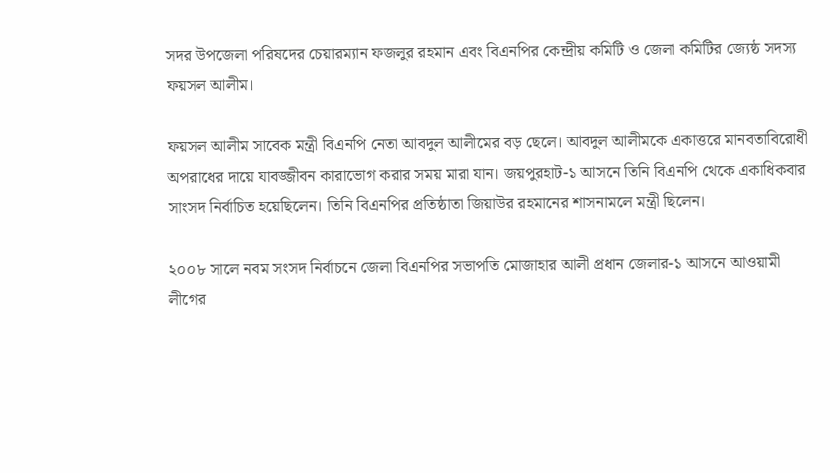সদর উপজেলা পরিষদের চেয়ারম্যান ফজলুর রহমান এবং বিএনপির কেন্দ্রীয় কমিটি ও জেলা কমিটির জ্যেষ্ঠ সদস্য ফয়সল আলীম।

ফয়সল আলীম সাবেক মন্ত্রী বিএনপি নেতা আবদুল আলীমের বড় ছেলে। আবদুল আলীমকে একাত্তরে মানবতাবিরোধী অপরাধের দায়ে যাবজ্জীবন কারাভোগ করার সময় মারা যান। জয়পুরহাট-১ আসনে তিনি বিএনপি থেকে একাধিকবার সাংসদ নির্বাচিত হয়েছিলেন। তিনি বিএনপির প্রতিষ্ঠাতা জিয়াউর রহমানের শাসনামলে মন্ত্রী ছিলেন।

২০০৮ সালে নবম সংসদ নির্বাচনে জেলা বিএনপির সভাপতি মোজাহার আলী প্রধান জেলার-১ আসনে আওয়ামী লীগের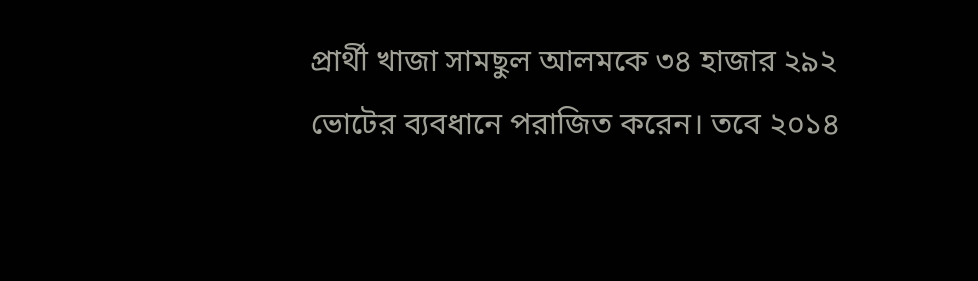প্রার্থী খাজা সামছুল আলমকে ৩৪ হাজার ২৯২ ভোটের ব্যবধানে পরাজিত করেন। তবে ২০১৪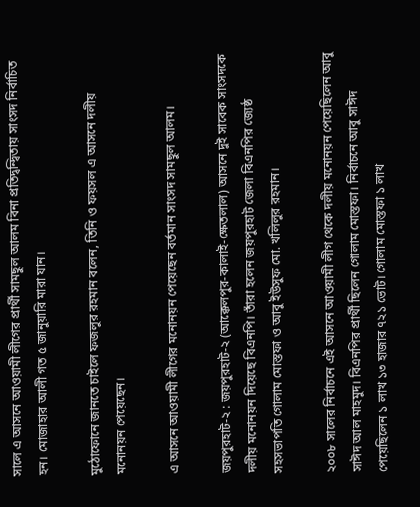সালে এ আসনে আওয়ামী লীগের প্রার্থী সামছুল আলম বিনা প্রতিদ্বন্দ্বিতায় সাংসদ নির্বাচিত হন। মোজাহার আলী গত ৫ জানুয়ারি মারা যান।

মুঠোফোনে জানতে চাইলে ফজলুর রহমান বলেন, তিনি ও ফয়সল এ আসনে দলীয় মনোনয়ন পেয়েছেন।

এ আসনে আওয়ামী লীগের মনোনয়ন পেয়েছেন বর্তমান সাংসদ সামছুল আলম।

জয়পুরহাট-২ : জয়পুরহাট-২ (আক্কেলপুর-কালাই-ক্ষেতলাল) আসনে দুই সাবেক সাংসদকে দলীয় মনোনয়ন দিয়েছে বিএনপি। তাঁরা হলেন জয়পুরহাট জেলা বিএনপির জ্যেষ্ঠ সহসভাপতি গোলাম মোস্তফা ও আবু ইউসুফ মো. খলিলুর রহমান।

২০০৮ সালের নির্বাচনে এই আসনে আওয়ামী লীগ থেকে দলীয় মনোনয়ন পেয়েছিলেন আবু সাঈদ আল মাহমুদ। বিএনপির প্রার্থী ছিলেন গোলাম মোস্তফা। নির্বাচনে আবু সাঈদ পেয়েছিলেন ১ লাখ ১৩ হাজার ৭২১ ভোট। গোলাম মোস্তফা ১ লাখ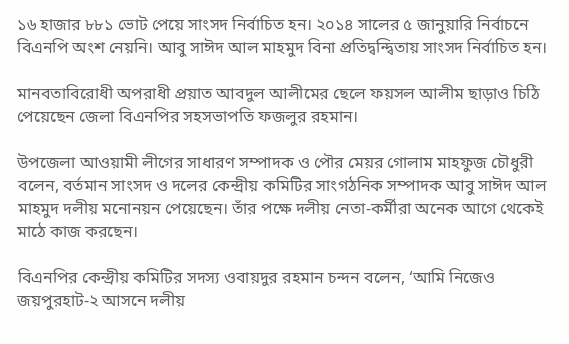১৬ হাজার ৮৮১ ভোট পেয়ে সাংসদ নির্বাচিত হন। ২০১৪ সালের ৫ জানুয়ারি নির্বাচনে বিএনপি অংশ নেয়নি। আবু সাঈদ আল মাহমুদ বিনা প্রতিদ্বন্দ্বিতায় সাংসদ নির্বাচিত হন।

মানবতাবিরোধী অপরাধী প্রয়াত আবদুল আলীমের ছেলে ফয়সল আলীম ছাড়াও চিঠি পেয়েছেন জেলা বিএনপির সহসভাপতি ফজলুর রহমান।

উপজেলা আওয়ামী লীগের সাধারণ সম্পাদক ও পৌর মেয়র গোলাম মাহফুজ চৌধুরী বলেন, বর্তমান সাংসদ ও দলের কেন্দ্রীয় কমিটির সাংগঠনিক সম্পাদক আবু সাঈদ আল মাহমুদ দলীয় মনোনয়ন পেয়েছেন। তাঁর পক্ষে দলীয় নেতা-কর্মীরা অনেক আগে থেকেই মাঠে কাজ করছেন।

বিএনপির কেন্দ্রীয় কমিটির সদস্য ওবায়দুর রহমান চন্দন বলেন, ‘আমি নিজেও জয়পুরহাট-২ আসনে দলীয়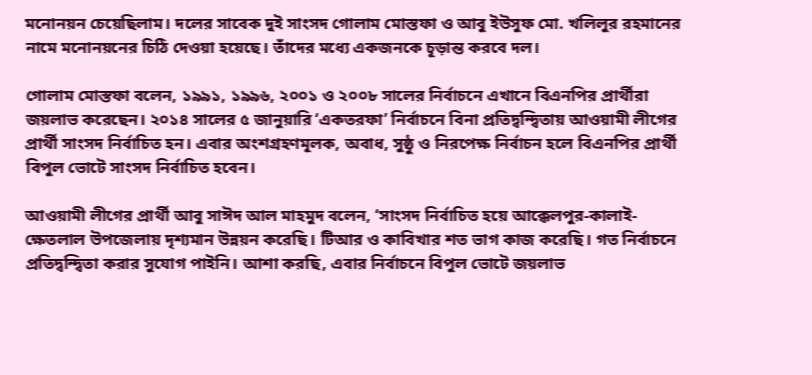মনোনয়ন চেয়েছিলাম। দলের সাবেক দুই সাংসদ গোলাম মোস্তফা ও আবু ইউসুফ মো. খলিলুর রহমানের নামে মনোনয়নের চিঠি দেওয়া হয়েছে। তাঁদের মধ্যে একজনকে চূড়ান্ত করবে দল।

গোলাম মোস্তফা বলেন, ১৯৯১, ১৯৯৬, ২০০১ ও ২০০৮ সালের নির্বাচনে এখানে বিএনপির প্রার্থীরা জয়লাভ করেছেন। ২০১৪ সালের ৫ জানুয়ারি ‘একতরফা’ নির্বাচনে বিনা প্রতিদ্বন্দ্বিতায় আওয়ামী লীগের প্রার্থী সাংসদ নির্বাচিত হন। এবার অংশগ্রহণমূলক, অবাধ, সুষ্ঠু ও নিরপেক্ষ নির্বাচন হলে বিএনপির প্রার্থী বিপুল ভোটে সাংসদ নির্বাচিত হবেন।

আওয়ামী লীগের প্রার্থী আবু সাঈদ আল মাহমুদ বলেন, ‘সাংসদ নির্বাচিত হয়ে আক্কেলপুর-কালাই-ক্ষেতলাল উপজেলায় দৃশ্যমান উন্নয়ন করেছি। টিআর ও কাবিখার শত ভাগ কাজ করেছি। গত নির্বাচনে প্রতিদ্বন্দ্বিতা করার সুযোগ পাইনি। আশা করছি, এবার নির্বাচনে বিপুল ভোটে জয়লাভ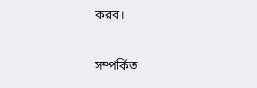করব।

সম্পর্কিত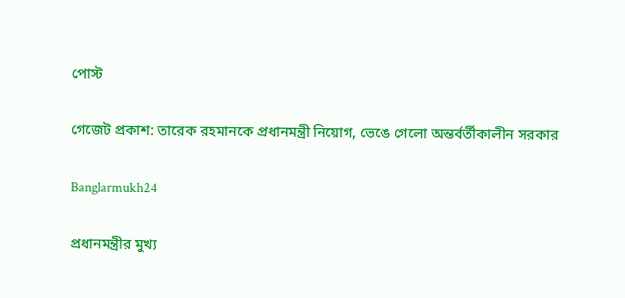পোস্ট

গেজেট প্রকাশ: তারেক রহমানকে প্রধানমন্ত্রী নিয়োগ, ভেঙে গেলো অন্তর্বর্তীকালীন সরকার

Banglarmukh24

প্রধানমন্ত্রীর মুখ্য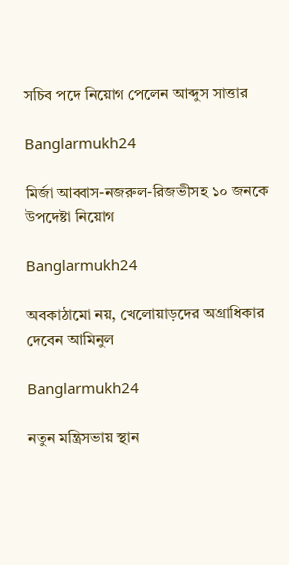সচিব পদে নিয়োগ পেলেন আব্দুস সাত্তার

Banglarmukh24

মির্জা আব্বাস-নজরুল-রিজভীসহ ১০ জনকে উপদেষ্টা নিয়োগ

Banglarmukh24

অবকাঠামো নয়, খেলোয়াড়দের অগ্রাধিকার দেবেন আমিনুল

Banglarmukh24

নতুন মন্ত্রিসভায় স্থান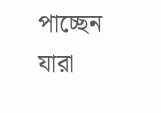পাচ্ছেন যারা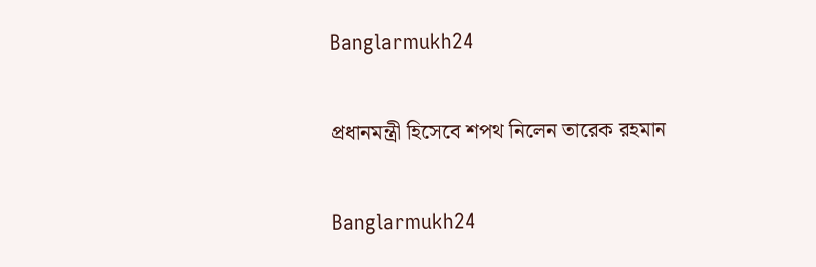Banglarmukh24

প্রধানমন্ত্রী হিসেবে শপথ নিলেন তারেক রহমান

Banglarmukh24